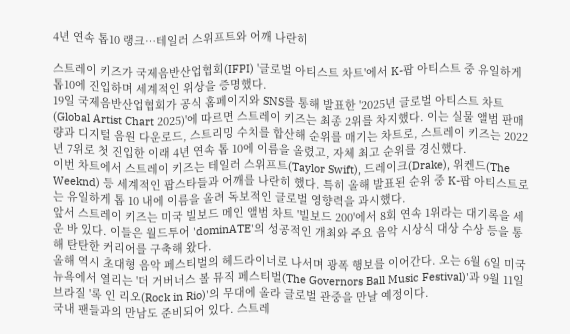4년 연속 톱10 랭크…테일러 스위프트와 어깨 나란히

스트레이 키즈가 국제음반산업협회(IFPI) '글로벌 아티스트 차트'에서 K-팝 아티스트 중 유일하게 톱10에 진입하며 세계적인 위상을 증명했다.
19일 국제음반산업협회가 공식 홈페이지와 SNS를 통해 발표한 '2025년 글로벌 아티스트 차트(Global Artist Chart 2025)'에 따르면 스트레이 키즈는 최종 2위를 차지했다. 이는 실물 앨범 판매량과 디지털 음원 다운로드, 스트리밍 수치를 합산해 순위를 매기는 차트로, 스트레이 키즈는 2022년 7위로 첫 진입한 이래 4년 연속 톱 10에 이름을 올렸고, 자체 최고 순위를 경신했다.
이번 차트에서 스트레이 키즈는 테일러 스위프트(Taylor Swift), 드레이크(Drake), 위켄드(The Weeknd) 등 세계적인 팝스타들과 어깨를 나란히 했다. 특히 올해 발표된 순위 중 K-팝 아티스트로는 유일하게 톱 10 내에 이름을 올려 독보적인 글로벌 영향력을 과시했다.
앞서 스트레이 키즈는 미국 빌보드 메인 앨범 차트 '빌보드 200'에서 8회 연속 1위라는 대기록을 세운 바 있다. 이들은 월드투어 'dominATE'의 성공적인 개최와 주요 음악 시상식 대상 수상 등을 통해 탄탄한 커리어를 구축해 왔다.
올해 역시 초대형 음악 페스티벌의 헤드라이너로 나서며 광폭 행보를 이어간다. 오는 6월 6일 미국 뉴욕에서 열리는 '더 거버너스 볼 뮤직 페스티벌(The Governors Ball Music Festival)'과 9월 11일 브라질 '록 인 리오(Rock in Rio)'의 무대에 올라 글로벌 관중을 만날 예정이다.
국내 팬들과의 만남도 준비되어 있다. 스트레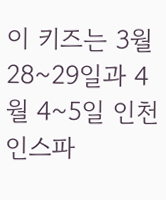이 키즈는 3월 28~29일과 4월 4~5일 인천 인스파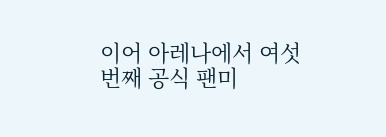이어 아레나에서 여섯 번째 공식 팬미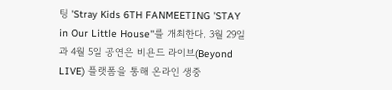팅 'Stray Kids 6TH FANMEETING 'STAY in Our Little House''를 개최한다. 3월 29일과 4월 5일 공연은 비욘드 라이브(Beyond LIVE) 플랫폼을 통해 온라인 생중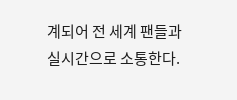계되어 전 세계 팬들과 실시간으로 소통한다.